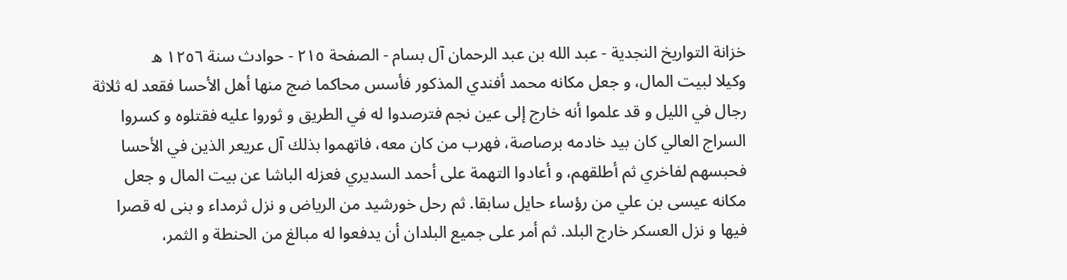خزانة التواريخ النجدية - عبد الله بن عبد الرحمان آل بسام - الصفحة ٢١٥ - حوادث سنة ١٢٥٦ ه
وكيلا لبيت المال، و جعل مكانه محمد أفندي المذكور فأسس محاكما ضج منها أهل الأحسا فقعد له ثلاثة رجال في الليل و قد علموا أنه خارج إلى عين نجم فترصدوا له في الطريق و ثوروا عليه فقتلوه و كسروا السراج العالي كان بيد خادمه برصاصة، فهرب من كان معه، فاتهموا بذلك آل عريعر الذين في الأحسا فحبسهم لفاخري ثم أطلقهم، و أعادوا التهمة على أحمد السديري فعزله الباشا عن بيت المال و جعل مكانه عيسى بن علي من رؤساء حايل سابقا. ثم رحل خورشيد من الرياض و نزل ثرمداء و بنى له قصرا فيها و نزل العسكر خارج البلد. ثم أمر على جميع البلدان أن يدفعوا له مبالغ من الحنطة و الثمر،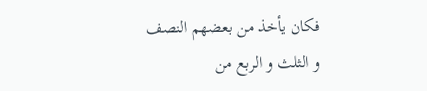فكان يأخذ من بعضهم النصف و الثلث و الربع من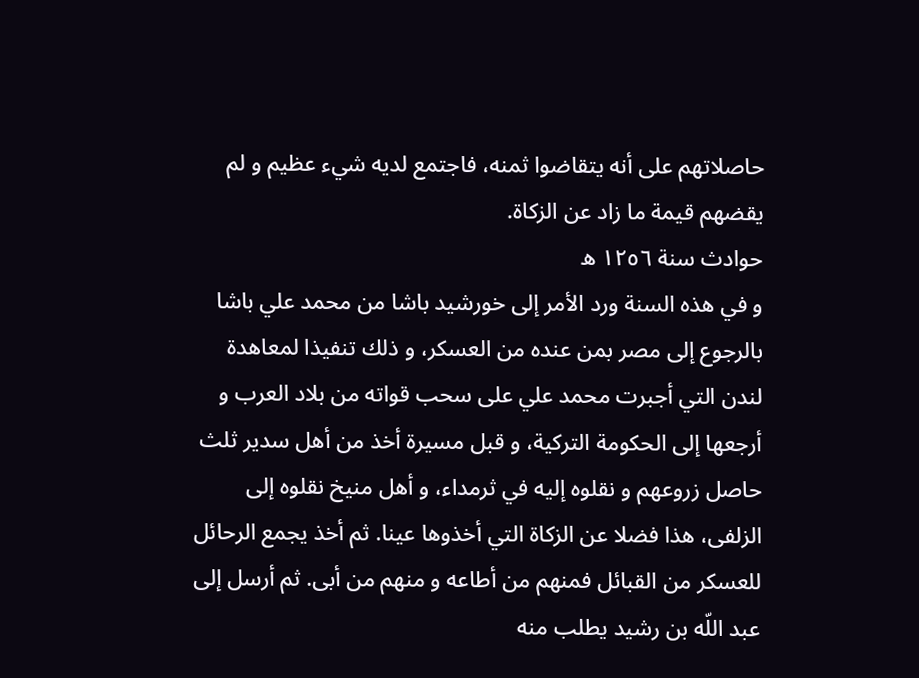حاصلاتهم على أنه يتقاضوا ثمنه، فاجتمع لديه شيء عظيم و لم يقضهم قيمة ما زاد عن الزكاة.
حوادث سنة ١٢٥٦ ه
و في هذه السنة ورد الأمر إلى خورشيد باشا من محمد علي باشا بالرجوع إلى مصر بمن عنده من العسكر، و ذلك تنفيذا لمعاهدة لندن التي أجبرت محمد علي على سحب قواته من بلاد العرب و أرجعها إلى الحكومة التركية، و قبل مسيرة أخذ من أهل سدير ثلث حاصل زروعهم و نقلوه إليه في ثرمداء، و أهل منيخ نقلوه إلى الزلفى، هذا فضلا عن الزكاة التي أخذوها عينا. ثم أخذ يجمع الرحائل للعسكر من القبائل فمنهم من أطاعه و منهم من أبى. ثم أرسل إلى عبد اللّه بن رشيد يطلب منه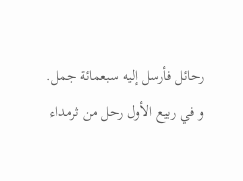رحائل فأرسل إليه سبعمائة جمل. و في ربيع الأول رحل من ثرمداء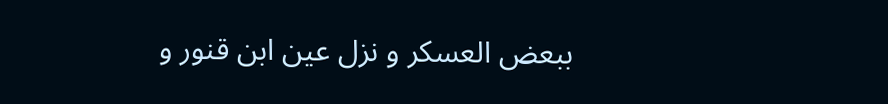ببعض العسكر و نزل عين ابن قنور و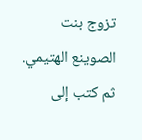تزوج بنت الصوينع الهتيمي. ثم كتب إلى